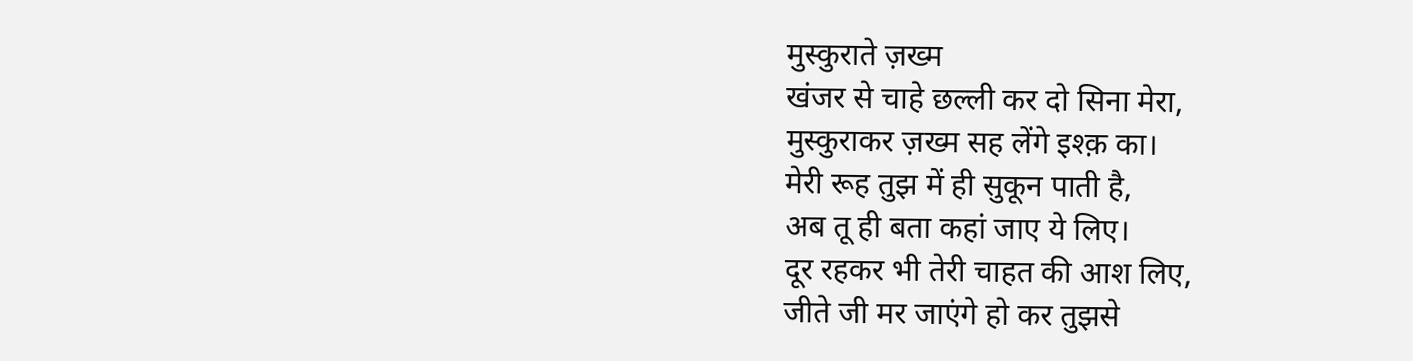मुस्कुराते ज़ख्म
खंजर से चाहे छल्ली कर दो सिना मेरा,
मुस्कुराकर ज़ख्म सह लेंगे इश्क़ का।
मेरी रूह तुझ में ही सुकून पाती है,
अब तू ही बता कहां जाए ये लिए।
दूर रहकर भी तेरी चाहत की आश लिए,
जीते जी मर जाएंगे हो कर तुझसे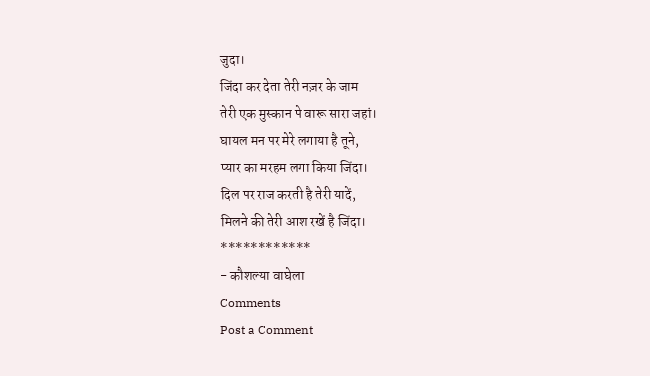जुदा।
जिंदा कर देता तेरी नज़र के जाम
तेरी एक मुस्कान पे वारू सारा जहां।
घायल मन पर मेरे लगाया है तूने,
प्यार का मरहम लगा किया जिंदा।
दिल पर राज करती है तेरी यादें,
मिलने की तेरी आश रखें है जिंदा।
************
- कौशल्या वाघेला
Comments
Post a Comment